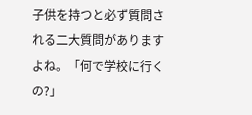子供を持つと必ず質問される二大質問がありますよね。「何で学校に行くの?」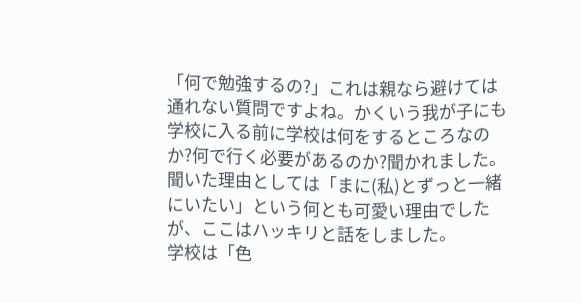「何で勉強するの?」これは親なら避けては通れない質問ですよね。かくいう我が子にも学校に入る前に学校は何をするところなのか?何で行く必要があるのか?聞かれました。聞いた理由としては「まに(私)とずっと一緒にいたい」という何とも可愛い理由でしたが、ここはハッキリと話をしました。
学校は「色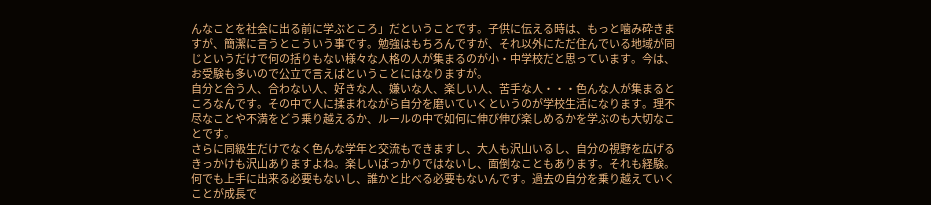んなことを社会に出る前に学ぶところ」だということです。子供に伝える時は、もっと噛み砕きますが、簡潔に言うとこういう事です。勉強はもちろんですが、それ以外にただ住んでいる地域が同じというだけで何の括りもない様々な人格の人が集まるのが小・中学校だと思っています。今は、お受験も多いので公立で言えばということにはなりますが。
自分と合う人、合わない人、好きな人、嫌いな人、楽しい人、苦手な人・・・色んな人が集まるところなんです。その中で人に揉まれながら自分を磨いていくというのが学校生活になります。理不尽なことや不満をどう乗り越えるか、ルールの中で如何に伸び伸び楽しめるかを学ぶのも大切なことです。
さらに同級生だけでなく色んな学年と交流もできますし、大人も沢山いるし、自分の視野を広げるきっかけも沢山ありますよね。楽しいばっかりではないし、面倒なこともあります。それも経験。何でも上手に出来る必要もないし、誰かと比べる必要もないんです。過去の自分を乗り越えていくことが成長で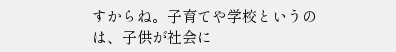すからね。子育てや学校というのは、子供が社会に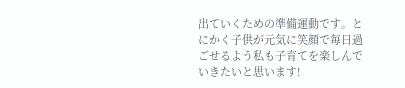出ていくための準備運動です。とにかく子供が元気に笑顔で毎日過ごせるよう私も子育てを楽しんでいきたいと思います!